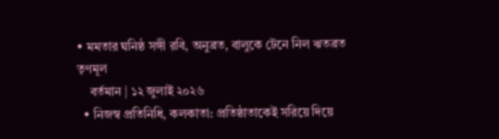• মমতার ঘনিষ্ঠ সঙ্গী রবি, অনুব্রত, বালুকে টেনে নিল ঋতব্রত তৃণমূল
    বর্তমান | ১২ জুলাই ২০২৬
  • নিজস্ব প্রতিনিধি, কলকাতা: প্রতিষ্ঠাতাকেই সরিয়ে দিয়ে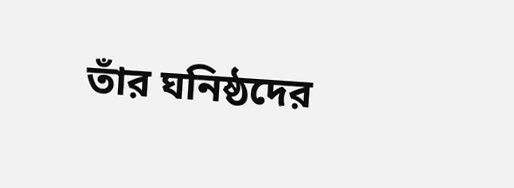তাঁর ঘনিষ্ঠদের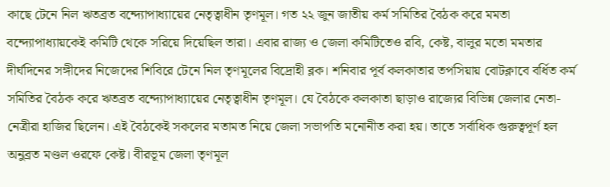কাছে টেনে নিল ঋতব্রত বন্দ্যোপাধ্যায়ের নেতৃত্বাধীন তৃণমূল। গত ২২ জুন জাতীয় কর্ম সমিতির বৈঠক করে মমতা বন্দ্যোপাধ্যায়কেই কমিটি থেকে সরিয়ে দিয়েছিল তারা। এবার রাজ্য ও জেলা কমিটিতেও রবি, কেষ্ট, বালুর মতো মমতার দীর্ঘদিনের সঙ্গীদের নিজেদের শিবিরে টেনে নিল তৃণমূলের বিদ্রোহী ব্লক। শনিবার পূর্ব কলকাতার তপসিয়ায় বোটক্লাবে বর্ধিত কর্ম সমিতির বৈঠক করে ঋতব্রত বন্দ্যোপাধ্যায়ের নেতৃত্বাধীন তৃণমূল। যে বৈঠকে কলকাতা ছাড়াও রাজ্যের বিভিন্ন জেলার নেতা-নেত্রীরা হাজির ছিলেন। এই বৈঠকেই সকলের মতামত নিয়ে জেলা সভাপতি মনোনীত করা হয়। তাতে সর্বাধিক গুরুত্বপূর্ণ হল অনুব্রত মণ্ডল ওরফে কেষ্ট। বীরভূম জেলা তৃণমূল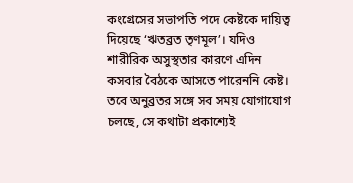কংগ্রেসের সভাপতি পদে কেষ্টকে দায়িত্ব দিয়েছে ‘ঋতব্রত তৃণমূল’। যদিও শারীরিক অসুস্থতার কারণে এদিন কসবার বৈঠকে আসতে পারেননি কেষ্ট। তবে অনুব্রতর সঙ্গে সব সময় যোগাযোগ চলছে, সে কথাটা প্রকাশ্যেই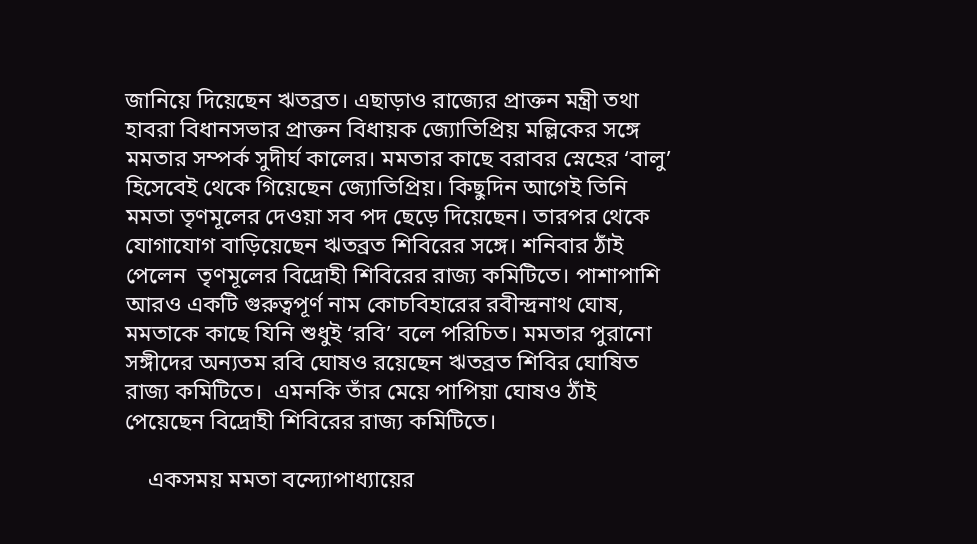জানিয়ে দিয়েছেন ঋতব্রত। এছাড়াও রাজ্যের প্রাক্তন মন্ত্রী তথা হাবরা বিধানসভার প্রাক্তন বিধায়ক জ্যোতিপ্রিয় মল্লিকের সঙ্গে মমতার সম্পর্ক সুদীর্ঘ কালের। মমতার কাছে বরাবর স্নেহের ‘বালু’ হিসেবেই থেকে গিয়েছেন জ্যোতিপ্রিয়। কিছুদিন আগেই তিনি মমতা তৃণমূলের দেওয়া সব পদ ছেড়ে দিয়েছেন। তারপর থেকে যোগাযোগ বাড়িয়েছেন ঋতব্রত শিবিরের সঙ্গে। শনিবার ঠাঁই পেলেন  তৃণমূলের বিদ্রোহী শিবিরের রাজ্য কমিটিতে। পাশাপাশি আরও একটি গুরুত্বপূর্ণ নাম কোচবিহারের রবীন্দ্রনাথ ঘোষ, মমতাকে কাছে যিনি শুধুই ‘রবি’ বলে পরিচিত। মমতার পুরানো সঙ্গীদের অন্যতম রবি ঘোষও রয়েছেন ঋতব্রত শিবির ঘোষিত রাজ্য কমিটিতে।  এমনকি তাঁর মেয়ে পাপিয়া ঘোষও ঠাঁই পেয়েছেন বিদ্রোহী শিবিরের রাজ্য কমিটিতে।

    একসময় মমতা বন্দ্যোপাধ্যায়ের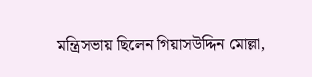মন্ত্রিসভায় ছিলেন গিয়াসউদ্দিন মোল্লা,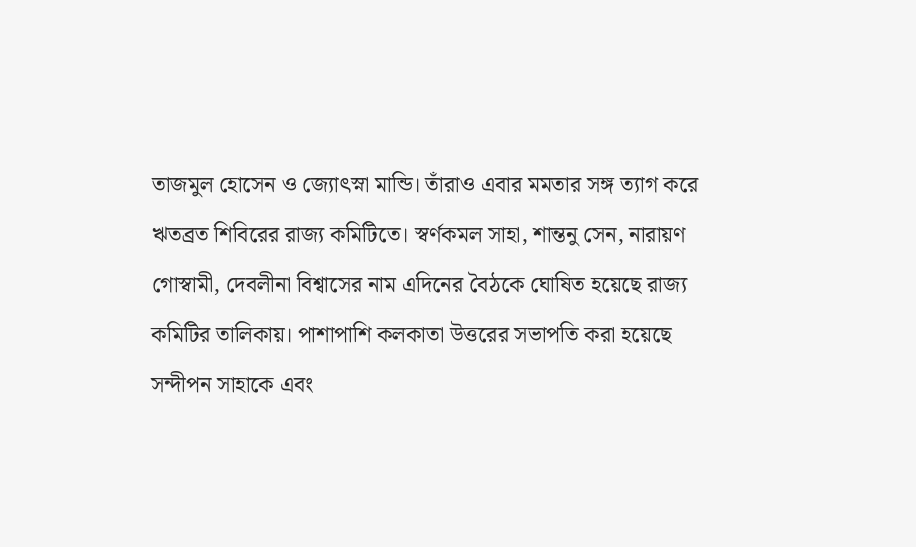তাজমুল হোসেন ও জ্যোৎস্না মান্ডি। তাঁরাও এবার মমতার সঙ্গ ত্যাগ করে ঋতব্রত শিবিরের রাজ্য কমিটিতে। স্বর্ণকমল সাহা, শান্তনু সেন, নারায়ণ গোস্বামী, দেবলীনা বিশ্বাসের নাম এদিনের বৈঠকে ঘোষিত হয়েছে রাজ্য কমিটির তালিকায়। পাশাপাশি কলকাতা উত্তরের সভাপতি করা হয়েছে সন্দীপন সাহাকে এবং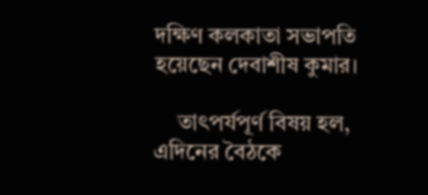দক্ষিণ কলকাতা সভাপতি হয়েছেন দেবাশীষ কুমার।

    তাৎপর্যপূর্ণ বিষয় হল, এদিনের বৈঠকে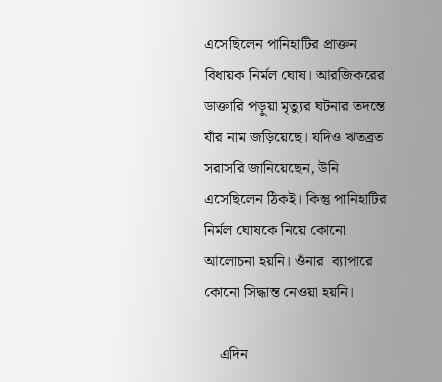এসেছিলেন পানিহাটির প্রাক্তন বিধায়ক নির্মল ঘোষ। আরজিকরের ডাক্তারি পড়ুয়া মৃত্যুর ঘটনার তদন্তে যাঁর নাম জড়িয়েছে। যদিও ঋতব্রত সরাসরি জানিয়েছেন, উনি এসেছিলেন ঠিকই। কিন্তু পানিহাটির নির্মল ঘোষকে নিয়ে কোনো আলোচনা হয়নি। ওঁনার  ব্যাপারে কোনো সিদ্ধান্ত নেওয়া হয়নি।

    এদিন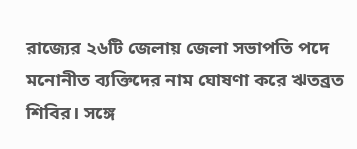রাজ্যের ২৬টি জেলায় জেলা সভাপতি পদে মনোনীত ব্যক্তিদের নাম ঘোষণা করে ঋতব্রত শিবির। সঙ্গে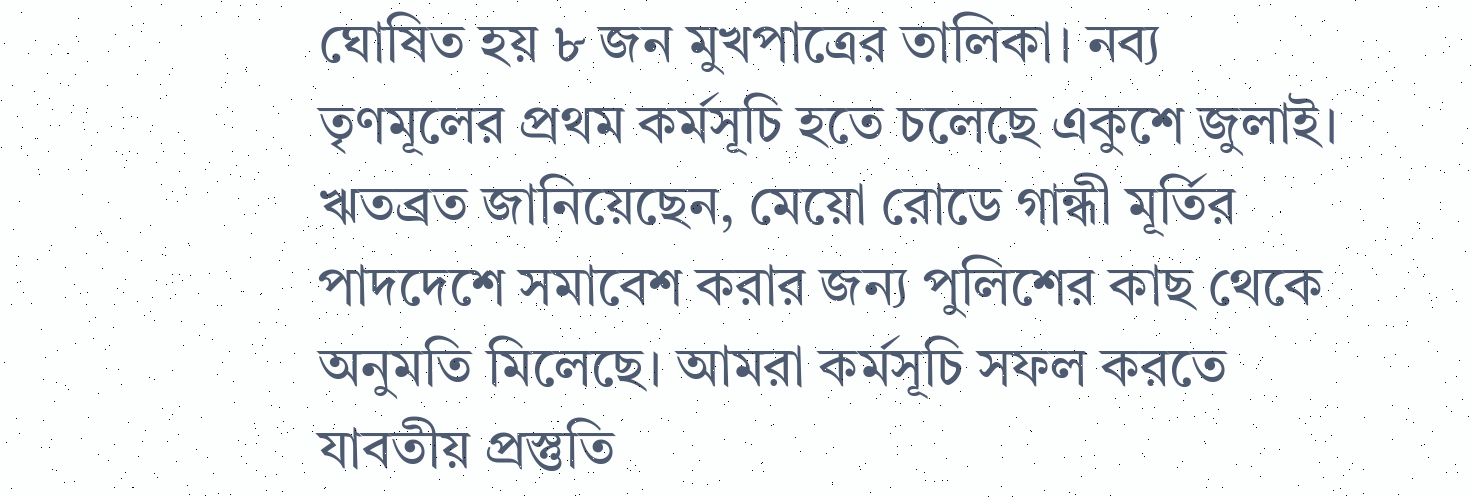ঘোষিত হয় ৮ জন মুখপাত্রের তালিকা। নব্য তৃণমূলের প্রথম কর্মসূচি হতে চলেছে একুশে জুলাই। ঋতব্রত জানিয়েছেন, মেয়ো রোডে গান্ধী মূর্তির পাদদেশে সমাবেশ করার জন্য পুলিশের কাছ থেকে অনুমতি মিলেছে। আমরা কর্মসূচি সফল করতে যাবতীয় প্রস্তুতি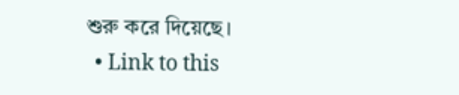শুরু করে দিয়েছে।
  • Link to this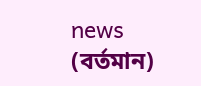news (বর্তমান)